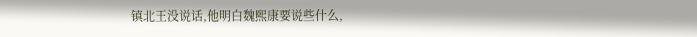镇北王没说话,他明白魏熙康要说些什么,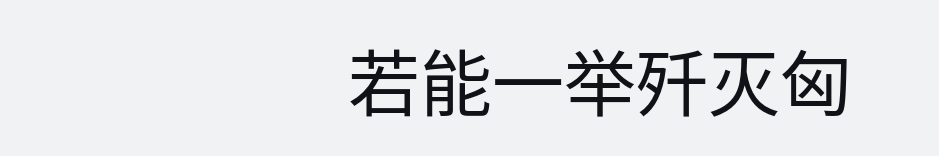若能一举歼灭匈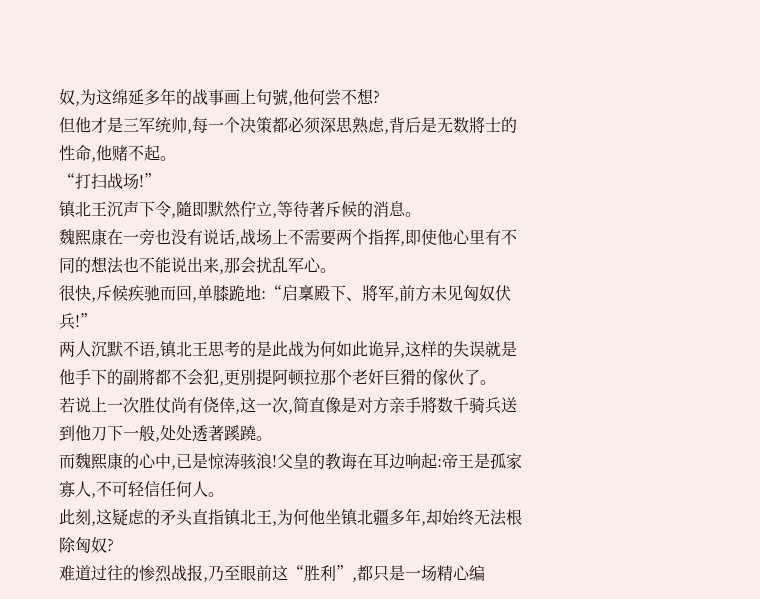奴,为这绵延多年的战事画上句號,他何尝不想?
但他才是三军统帅,每一个决策都必须深思熟虑,背后是无数將士的性命,他赌不起。
“打扫战场!”
镇北王沉声下令,隨即默然佇立,等待著斥候的消息。
魏熙康在一旁也没有说话,战场上不需要两个指挥,即使他心里有不同的想法也不能说出来,那会扰乱军心。
很快,斥候疾驰而回,单膝跪地:“启稟殿下、將军,前方未见匈奴伏兵!”
两人沉默不语,镇北王思考的是此战为何如此诡异,这样的失误就是他手下的副將都不会犯,更別提阿顿拉那个老奸巨猾的傢伙了。
若说上一次胜仗尚有侥倖,这一次,简直像是对方亲手將数千骑兵送到他刀下一般,处处透著蹊蹺。
而魏熙康的心中,已是惊涛骇浪!父皇的教诲在耳边响起:帝王是孤家寡人,不可轻信任何人。
此刻,这疑虑的矛头直指镇北王,为何他坐镇北疆多年,却始终无法根除匈奴?
难道过往的惨烈战报,乃至眼前这“胜利”,都只是一场精心编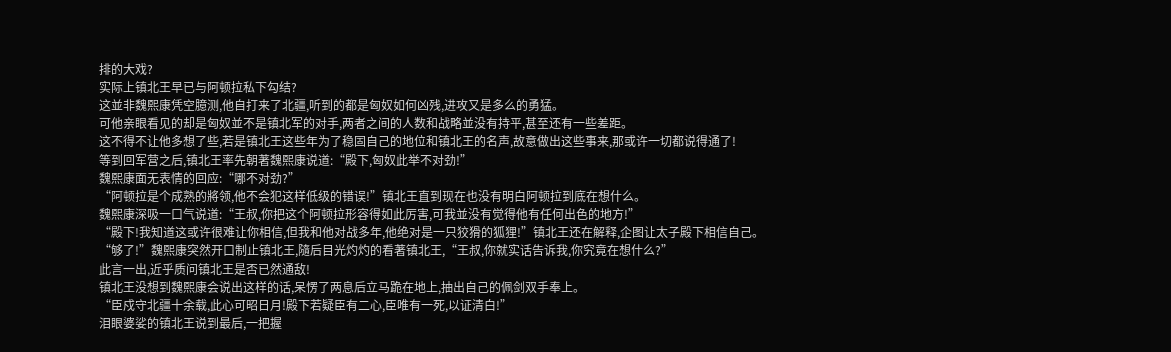排的大戏?
实际上镇北王早已与阿顿拉私下勾结?
这並非魏熙康凭空臆测,他自打来了北疆,听到的都是匈奴如何凶残,进攻又是多么的勇猛。
可他亲眼看见的却是匈奴並不是镇北军的对手,两者之间的人数和战略並没有持平,甚至还有一些差距。
这不得不让他多想了些,若是镇北王这些年为了稳固自己的地位和镇北王的名声,故意做出这些事来,那或许一切都说得通了!
等到回军营之后,镇北王率先朝著魏熙康说道:“殿下,匈奴此举不对劲!”
魏熙康面无表情的回应:“哪不对劲?”
“阿顿拉是个成熟的將领,他不会犯这样低级的错误!”镇北王直到现在也没有明白阿顿拉到底在想什么。
魏熙康深吸一口气说道:“王叔,你把这个阿顿拉形容得如此厉害,可我並没有觉得他有任何出色的地方!”
“殿下!我知道这或许很难让你相信,但我和他对战多年,他绝对是一只狡猾的狐狸!”镇北王还在解释,企图让太子殿下相信自己。
“够了!”魏熙康突然开口制止镇北王,隨后目光灼灼的看著镇北王,“王叔,你就实话告诉我,你究竟在想什么?”
此言一出,近乎质问镇北王是否已然通敌!
镇北王没想到魏熙康会说出这样的话,呆愣了两息后立马跪在地上,抽出自己的佩剑双手奉上。
“臣戍守北疆十余载,此心可昭日月!殿下若疑臣有二心,臣唯有一死,以证清白!”
泪眼婆娑的镇北王说到最后,一把握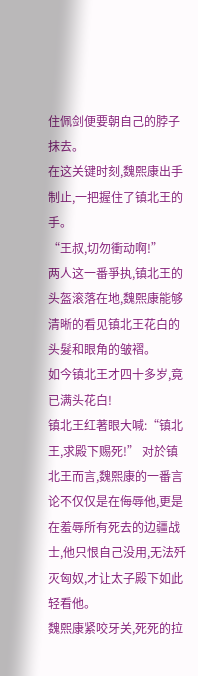住佩剑便要朝自己的脖子抹去。
在这关键时刻,魏熙康出手制止,一把握住了镇北王的手。
“王叔,切勿衝动啊!”
两人这一番爭执,镇北王的头盔滚落在地,魏熙康能够清晰的看见镇北王花白的头髮和眼角的皱褶。
如今镇北王才四十多岁,竟已满头花白!
镇北王红著眼大喊:“镇北王,求殿下赐死!” 对於镇北王而言,魏熙康的一番言论不仅仅是在侮辱他,更是在羞辱所有死去的边疆战士,他只恨自己没用,无法歼灭匈奴,才让太子殿下如此轻看他。
魏熙康紧咬牙关,死死的拉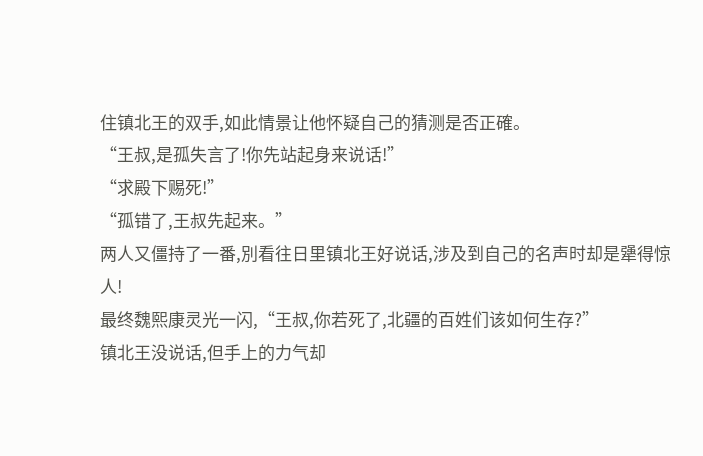住镇北王的双手,如此情景让他怀疑自己的猜测是否正確。
“王叔,是孤失言了!你先站起身来说话!”
“求殿下赐死!”
“孤错了,王叔先起来。”
两人又僵持了一番,別看往日里镇北王好说话,涉及到自己的名声时却是犟得惊人!
最终魏熙康灵光一闪,“王叔,你若死了,北疆的百姓们该如何生存?”
镇北王没说话,但手上的力气却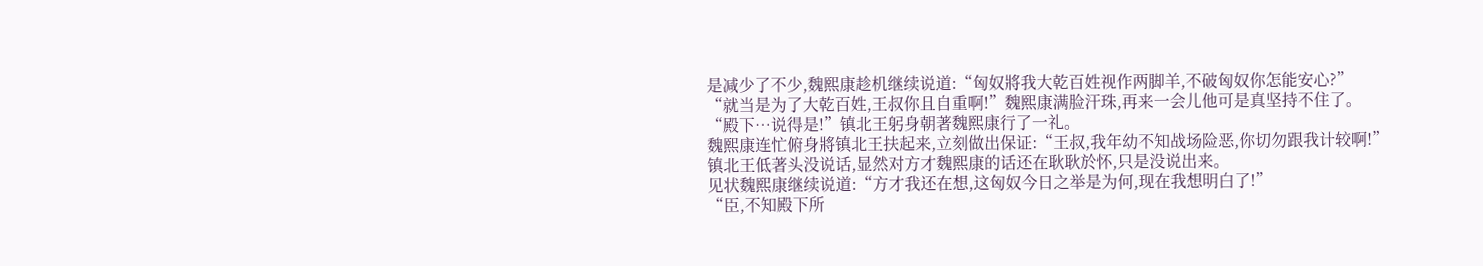是减少了不少,魏熙康趁机继续说道:“匈奴將我大乾百姓视作两脚羊,不破匈奴你怎能安心?”
“就当是为了大乾百姓,王叔你且自重啊!”魏熙康满脸汗珠,再来一会儿他可是真坚持不住了。
“殿下…说得是!”镇北王躬身朝著魏熙康行了一礼。
魏熙康连忙俯身將镇北王扶起来,立刻做出保证:“王叔,我年幼不知战场险恶,你切勿跟我计较啊!”
镇北王低著头没说话,显然对方才魏熙康的话还在耿耿於怀,只是没说出来。
见状魏熙康继续说道:“方才我还在想,这匈奴今日之举是为何,现在我想明白了!”
“臣,不知殿下所